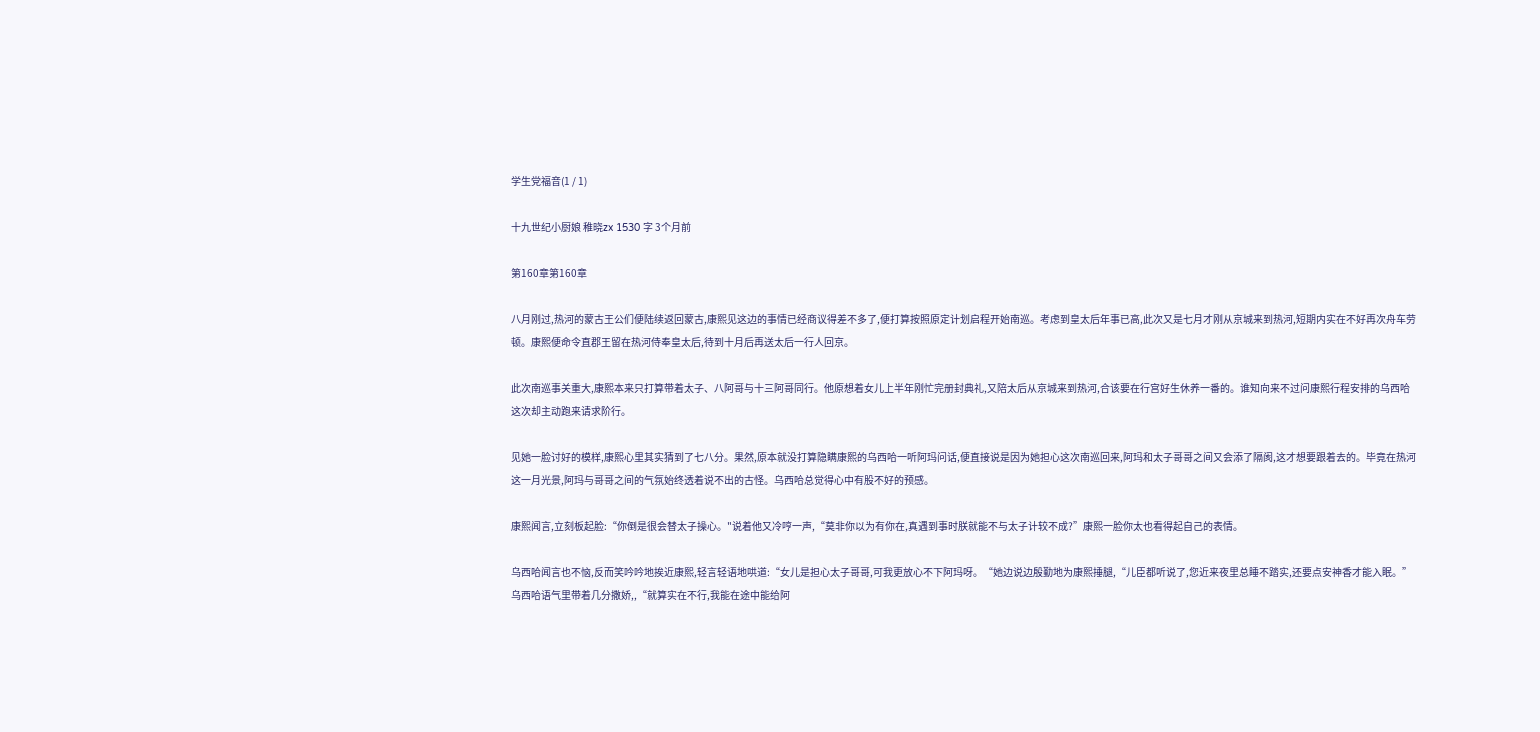学生党福音(1 / 1)

十九世纪小厨娘 稚晓zx 1530 字 3个月前

第160章第160章

八月刚过,热河的蒙古王公们便陆续返回蒙古,康熙见这边的事情已经商议得差不多了,便打算按照原定计划启程开始南巡。考虑到皇太后年事已高,此次又是七月才刚从京城来到热河,短期内实在不好再次舟车劳顿。康熙便命令直郡王留在热河侍奉皇太后,待到十月后再送太后一行人回京。

此次南巡事关重大,康熙本来只打算带着太子、八阿哥与十三阿哥同行。他原想着女儿上半年刚忙完册封典礼,又陪太后从京城来到热河,合该要在行宫好生休养一番的。谁知向来不过问康熙行程安排的乌西哈这次却主动跑来请求阶行。

见她一脸讨好的模样,康熙心里其实猜到了七八分。果然,原本就没打算隐瞒康熙的乌西哈一听阿玛问话,便直接说是因为她担心这次南巡回来,阿玛和太子哥哥之间又会添了隔阂,这才想要跟着去的。毕竟在热河这一月光景,阿玛与哥哥之间的气氛始终透着说不出的古怪。乌西哈总觉得心中有股不好的预感。

康熙闻言,立刻板起脸:“你倒是很会替太子操心。"说着他又冷哼一声,“莫非你以为有你在,真遇到事时朕就能不与太子计较不成?”康熙一脸你太也看得起自己的表情。

乌西哈闻言也不恼,反而笑吟吟地挨近康熙,轻言轻语地哄道:“女儿是担心太子哥哥,可我更放心不下阿玛呀。“她边说边殷勤地为康熙捶腿,“儿臣都听说了,您近来夜里总睡不踏实,还要点安神香才能入眠。”乌西哈语气里带着几分撒娇,,“就算实在不行,我能在途中能给阿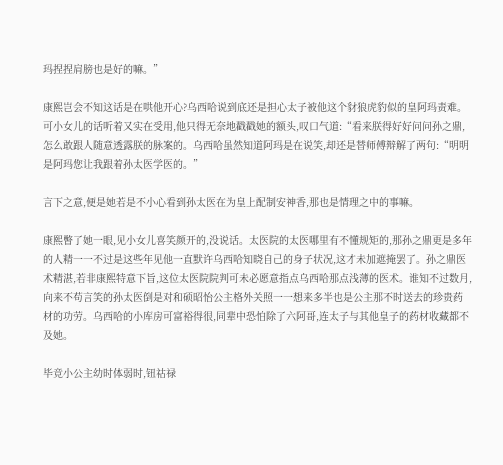玛捏捏肩膀也是好的嘛。”

康熙岂会不知这话是在哄他开心?乌西哈说到底还是担心太子被他这个豺狼虎豹似的皇阿玛责难。可小女儿的话听着又实在受用,他只得无奈地戳戳她的额头,叹口气道:“看来朕得好好问问孙之鼎,怎么敢跟人随意透露朕的脉案的。乌西哈虽然知道阿玛是在说笑,却还是替师傅辩解了两句:“明明是阿玛您让我跟着孙太医学医的。”

言下之意,便是她若是不小心看到孙太医在为皇上配制安神香,那也是情理之中的事嘛。

康熙瞥了她一眼,见小女儿喜笑颜开的,没说话。太医院的太医哪里有不懂规矩的,那孙之鼎更是多年的人精一一不过是这些年见他一直默许乌西哈知晓自己的身子状况,这才未加遮掩罢了。孙之鼎医术精湛,若非康熙特意下旨,这位太医院院判可未必愿意指点乌西哈那点浅薄的医术。谁知不过数月,向来不苟言笑的孙太医倒是对和硕昭怡公主格外关照一一想来多半也是公主那不时送去的珍贵药材的功劳。乌西哈的小库房可富裕得很,同辈中恐怕除了六阿哥,连太子与其他皇子的药材收藏都不及她。

毕竞小公主幼时体弱时,钮祜禄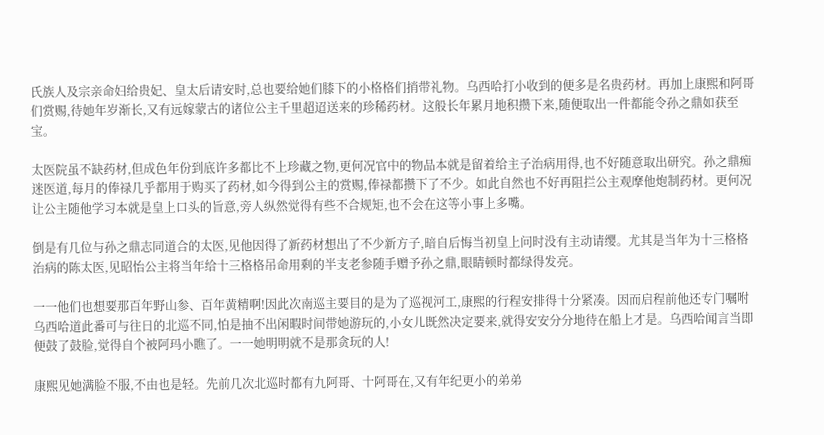氏族人及宗亲命妇给贵妃、皇太后请安时,总也要给她们膝下的小格格们捎带礼物。乌西哈打小收到的便多是名贵药材。再加上康熙和阿哥们赏赐,待她年岁渐长,又有远嫁蒙古的诸位公主千里超迢送来的珍稀药材。这般长年累月地积攒下来,随便取出一件都能令孙之鼎如获至宝。

太医院虽不缺药材,但成色年份到底许多都比不上珍藏之物,更何况官中的物品本就是留着给主子治病用得,也不好随意取出研究。孙之鼎痴迷医道,每月的俸禄几乎都用于购买了药材,如今得到公主的赏赐,俸禄都攒下了不少。如此自然也不好再阻拦公主观摩他炮制药材。更何况让公主随他学习本就是皇上口头的旨意,旁人纵然觉得有些不合规矩,也不会在这等小事上多嘴。

倒是有几位与孙之鼎志同道合的太医,见他因得了新药材想出了不少新方子,暗自后悔当初皇上问时没有主动请缨。尤其是当年为十三格格治病的陈太医,见昭怡公主将当年给十三格格吊命用剩的半支老参随手赠予孙之鼎,眼睛顿时都绿得发亮。

一一他们也想要那百年野山参、百年黄精啊!因此次南巡主要目的是为了巡视河工,康熙的行程安排得十分紧凑。因而启程前他还专门嘱咐乌西哈道此番可与往日的北巡不同,怕是抽不出闲暇时间带她游玩的,小女儿既然决定要来,就得安安分分地待在船上才是。乌西哈闻言当即便鼓了鼓脸,觉得自个被阿玛小瞧了。一一她明明就不是那贪玩的人!

康熙见她满脸不服,不由也是轻。先前几次北巡时都有九阿哥、十阿哥在,又有年纪更小的弟弟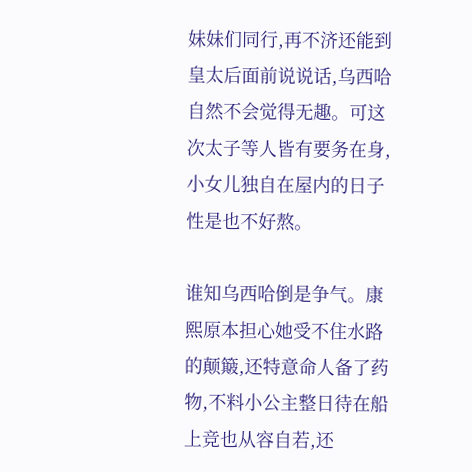妹妹们同行,再不济还能到皇太后面前说说话,乌西哈自然不会觉得无趣。可这次太子等人皆有要务在身,小女儿独自在屋内的日子性是也不好熬。

谁知乌西哈倒是争气。康熙原本担心她受不住水路的颠簸,还特意命人备了药物,不料小公主整日待在船上竞也从容自若,还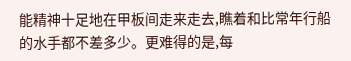能精神十足地在甲板间走来走去,瞧着和比常年行船的水手都不差多少。更难得的是,每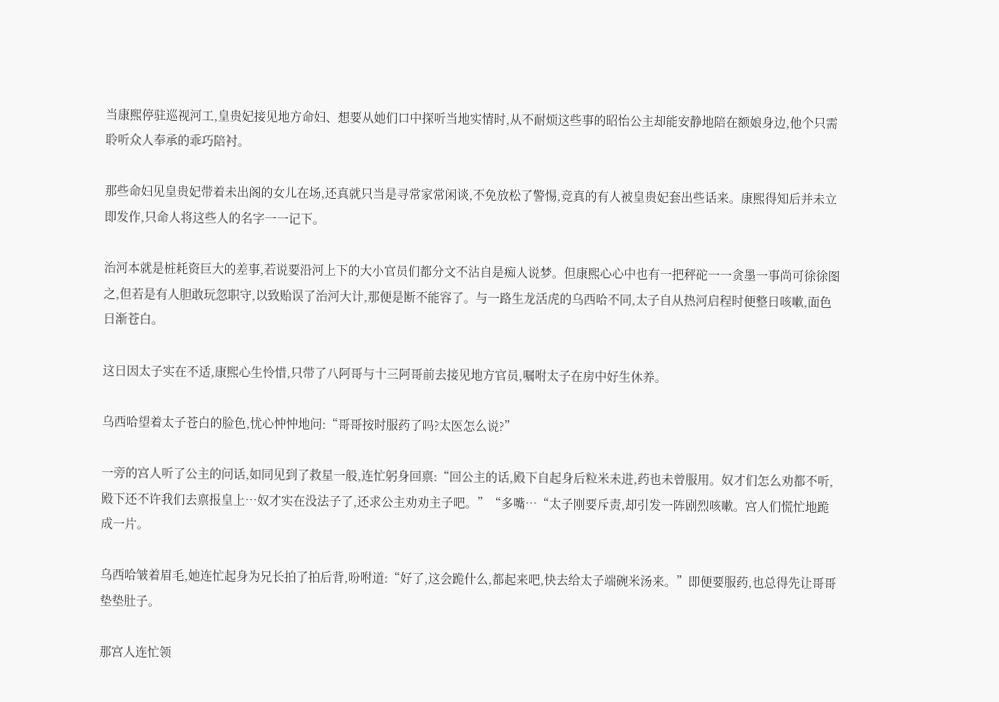当康熙停驻巡视河工,皇贵妃接见地方命妇、想要从她们口中探听当地实情时,从不耐烦这些事的昭怡公主却能安静地陪在额娘身边,他个只需聆听众人奉承的乖巧陪衬。

那些命妇见皇贵妃带着未出阁的女儿在场,还真就只当是寻常家常闲谈,不免放松了警惕,竞真的有人被皇贵妃套出些话来。康熙得知后并未立即发作,只命人将这些人的名字一一记下。

治河本就是桩耗资巨大的差事,若说要沿河上下的大小官员们都分文不沾自是痴人说梦。但康熙心心中也有一把秤砣一一贪墨一事尚可徐徐图之,但若是有人胆敢玩忽职守,以致贻误了治河大计,那便是断不能容了。与一路生龙活虎的乌西哈不同,太子自从热河启程时便整日咳嗽,面色日渐苍白。

这日因太子实在不适,康熙心生怜惜,只带了八阿哥与十三阿哥前去接见地方官员,嘱咐太子在房中好生休养。

乌西哈望着太子苍白的脸色,忧心忡忡地问:“哥哥按时服药了吗?太医怎么说?”

一旁的宫人听了公主的问话,如同见到了救星一般,连忙躬身回禀:“回公主的话,殿下自起身后粒米未进,药也未曾服用。奴才们怎么劝都不听,殿下还不许我们去禀报皇上…奴才实在没法子了,还求公主劝劝主子吧。”“多嘴…“太子刚要斥责,却引发一阵剧烈咳嗽。宫人们慌忙地跪成一片。

乌西哈皱着眉毛,她连忙起身为兄长拍了拍后背,吩咐道:“好了,这会跪什么,都起来吧,快去给太子端碗米汤来。”即便要服药,也总得先让哥哥垫垫肚子。

那宫人连忙领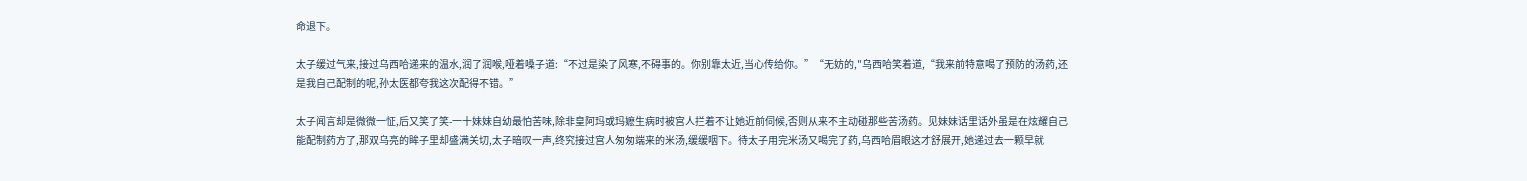命退下。

太子缓过气来,接过乌西哈递来的温水,润了润喉,哑着嗓子道:“不过是染了风寒,不碍事的。你别靠太近,当心传给你。”“无妨的,"乌西哈笑着道,“我来前特意喝了预防的汤药,还是我自己配制的呢,孙太医都夸我这次配得不错。”

太子闻言却是微微一怔,后又笑了笑-一十妹妹自幼最怕苦味,除非皇阿玛或玛嬷生病时被宫人拦着不让她近前伺候,否则从来不主动碰那些苦汤药。见妹妹话里话外虽是在炫耀自己能配制药方了,那双乌亮的眸子里却盛满关切,太子暗叹一声,终究接过宫人匆匆端来的米汤,缓缓咽下。待太子用完米汤又喝完了药,乌西哈眉眼这才舒展开,她递过去一颗早就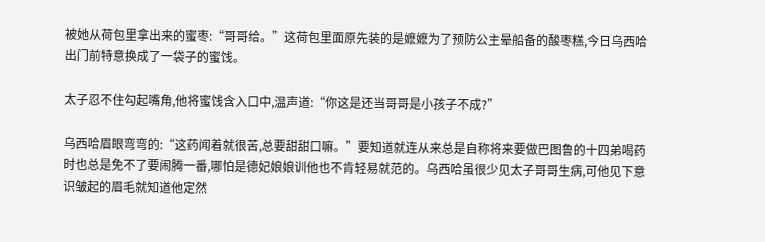被她从荷包里拿出来的蜜枣:“哥哥给。”这荷包里面原先装的是嬷嬷为了预防公主晕船备的酸枣糕,今日乌西哈出门前特意换成了一袋子的蜜饯。

太子忍不住勾起嘴角,他将蜜饯含入口中,温声道:“你这是还当哥哥是小孩子不成?”

乌西哈眉眼弯弯的:“这药闻着就很苦,总要甜甜口嘛。”要知道就连从来总是自称将来要做巴图鲁的十四弟喝药时也总是免不了要闹腾一番,哪怕是德妃娘娘训他也不肯轻易就范的。乌西哈虽很少见太子哥哥生病,可他见下意识皱起的眉毛就知道他定然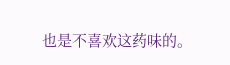也是不喜欢这药味的。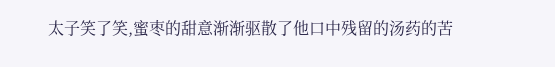太子笑了笑,蜜枣的甜意渐渐驱散了他口中残留的汤药的苦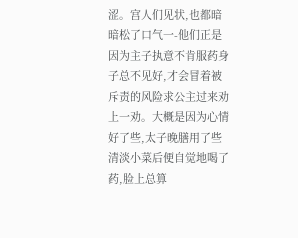涩。宫人们见状,也都暗暗松了口气一-他们正是因为主子执意不肯服药身子总不见好,才会冒着被斥责的风险求公主过来劝上一劝。大概是因为心情好了些,太子晚膳用了些清淡小菜后便自觉地喝了药,脸上总算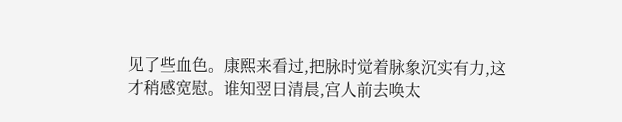见了些血色。康熙来看过,把脉时觉着脉象沉实有力,这才稍感宽慰。谁知翌日清晨,宫人前去唤太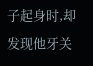子起身时,却发现他牙关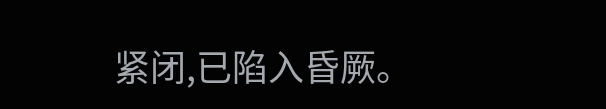紧闭,已陷入昏厥。